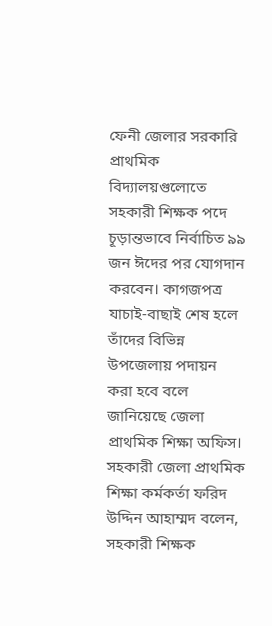ফেনী জেলার সরকারি প্রাথমিক বিদ্যালয়গুলোতে সহকারী শিক্ষক পদে চূড়ান্তভাবে নির্বাচিত ৯৯ জন ঈদের পর যোগদান করবেন। কাগজপত্র যাচাই-বাছাই শেষ হলে তাঁদের বিভিন্ন উপজেলায় পদায়ন করা হবে বলে জানিয়েছে জেলা প্রাথমিক শিক্ষা অফিস।
সহকারী জেলা প্রাথমিক শিক্ষা কর্মকর্তা ফরিদ উদ্দিন আহাম্মদ বলেন, সহকারী শিক্ষক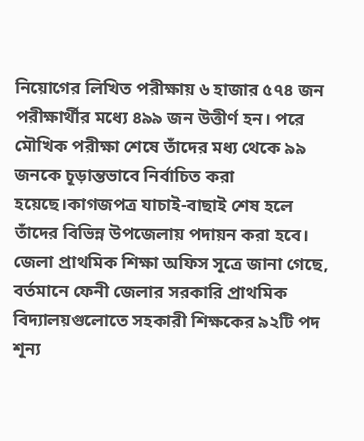নিয়োগের লিখিত পরীক্ষায় ৬ হাজার ৫৭৪ জন পরীক্ষার্থীর মধ্যে ৪৯৯ জন উত্তীর্ণ হন। পরে মৌখিক পরীক্ষা শেষে তাঁদের মধ্য থেকে ৯৯ জনকে চূড়ান্তভাবে নির্বাচিত করা হয়েছে।কাগজপত্র যাচাই-বাছাই শেষ হলে তাঁদের বিভিন্ন উপজেলায় পদায়ন করা হবে।
জেলা প্রাথমিক শিক্ষা অফিস সূত্রে জানা গেছে, বর্তমানে ফেনী জেলার সরকারি প্রাথমিক বিদ্যালয়গুলোতে সহকারী শিক্ষকের ৯২টি পদ শূন্য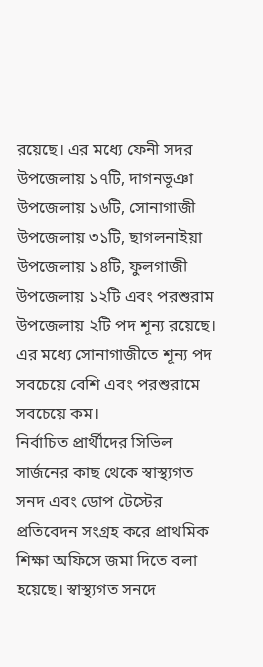রয়েছে। এর মধ্যে ফেনী সদর উপজেলায় ১৭টি, দাগনভূঞা উপজেলায় ১৬টি, সোনাগাজী উপজেলায় ৩১টি, ছাগলনাইয়া উপজেলায় ১৪টি, ফুলগাজী উপজেলায় ১২টি এবং পরশুরাম উপজেলায় ২টি পদ শূন্য রয়েছে। এর মধ্যে সোনাগাজীতে শূন্য পদ সবচেয়ে বেশি এবং পরশুরামে সবচেয়ে কম।
নির্বাচিত প্রার্থীদের সিভিল সার্জনের কাছ থেকে স্বাস্থ্যগত সনদ এবং ডোপ টেস্টের প্রতিবেদন সংগ্রহ করে প্রাথমিক শিক্ষা অফিসে জমা দিতে বলা হয়েছে। স্বাস্থ্যগত সনদে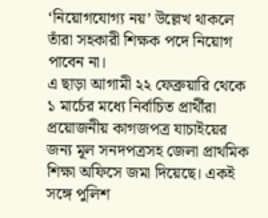‘নিয়োগযোগ্য নয়’ উল্লেখ থাকলে তাঁরা সহকারী শিক্ষক পদে নিয়োগ পাবেন না।
এ ছাড়া আগামী ২২ ফেব্রুয়ারি থেকে ১ মার্চের মধ্যে নির্বাচিত প্রার্থীরা প্রয়োজনীয় কাগজপত্র যাচাইয়ের জন্য মূল সনদপত্রসহ জেলা প্রাথমিক শিক্ষা অফিসে জমা দিয়েছে। একই সঙ্গে পুলিশ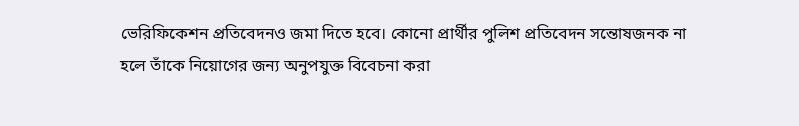ভেরিফিকেশন প্রতিবেদনও জমা দিতে হবে। কোনো প্রার্থীর পুলিশ প্রতিবেদন সন্তোষজনক না হলে তাঁকে নিয়োগের জন্য অনুপযুক্ত বিবেচনা করা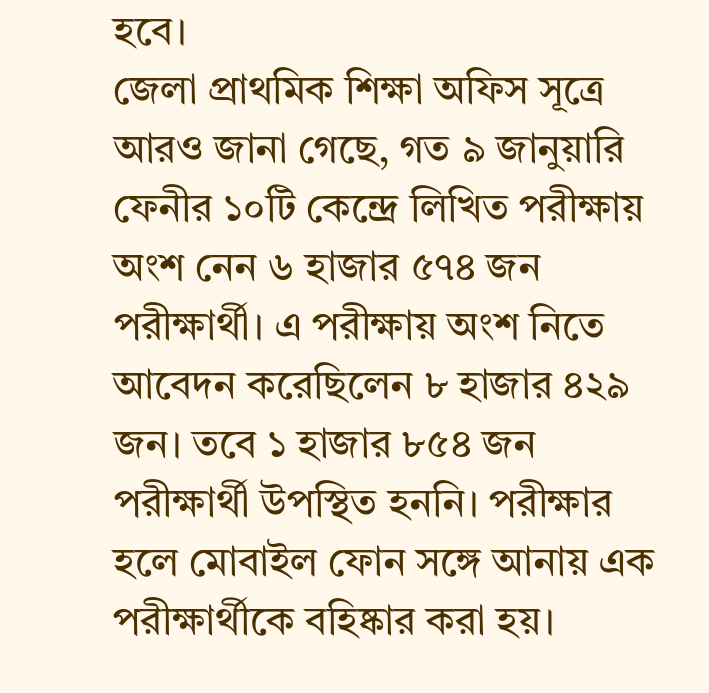হবে।
জেলা প্রাথমিক শিক্ষা অফিস সূত্রে আরও জানা গেছে, গত ৯ জানুয়ারি ফেনীর ১০টি কেন্দ্রে লিখিত পরীক্ষায় অংশ নেন ৬ হাজার ৫৭৪ জন পরীক্ষার্থী। এ পরীক্ষায় অংশ নিতে আবেদন করেছিলেন ৮ হাজার ৪২৯ জন। তবে ১ হাজার ৮৫৪ জন পরীক্ষার্থী উপস্থিত হননি। পরীক্ষার হলে মোবাইল ফোন সঙ্গে আনায় এক পরীক্ষার্থীকে বহিষ্কার করা হয়।